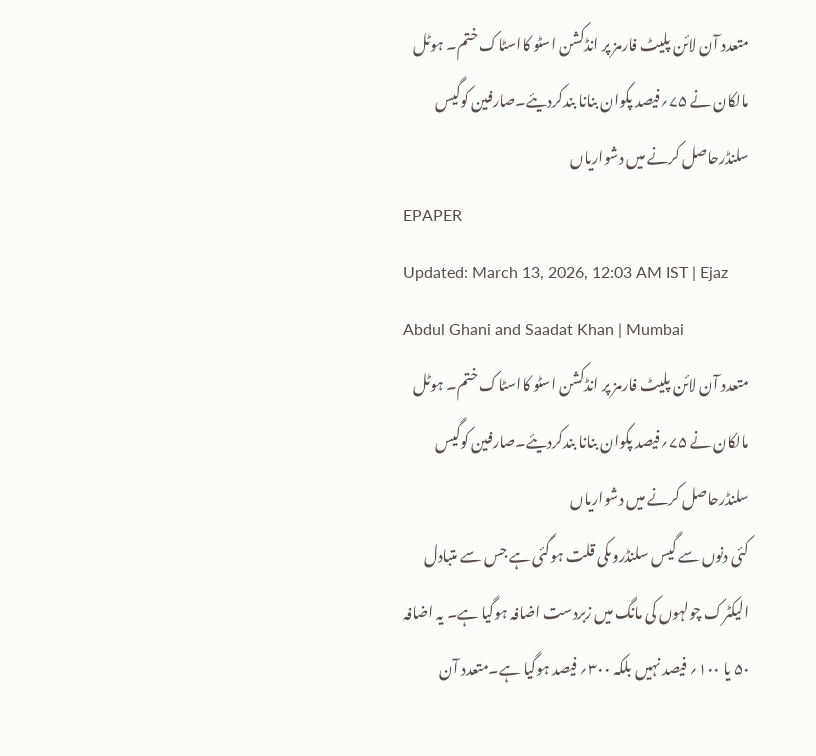متعدد آن لائن پلیٹ فارمز پر انڈکشن اسٹو کااسٹاک ختم۔ ہوٹل مالکان نے ۷۵؍فیصد پکوان بنانا بندکردیئے۔صارفین کوگیس سلنڈرحاصل کرنے میں دشواریاں
EPAPER
Updated: March 13, 2026, 12:03 AM IST | Ejaz Abdul Ghani and Saadat Khan | Mumbai
متعدد آن لائن پلیٹ فارمز پر انڈکشن اسٹو کااسٹاک ختم۔ ہوٹل مالکان نے ۷۵؍فیصد پکوان بنانا بندکردیئے۔صارفین کوگیس سلنڈرحاصل کرنے میں دشواریاں
کئی دنوں سے گیس سلنڈروںکی قلت ہوگئی ہے جس سے متبادل الیکٹرک چولہوں کی مانگ میں زبردست اضافہ ہوگیا ہے۔ یہ اضافہ ۵۰ یا ۱۰۰؍ فیصد نہیں بلکہ ۳۰۰؍ فیصد ہوگیا ہے۔متعدد آن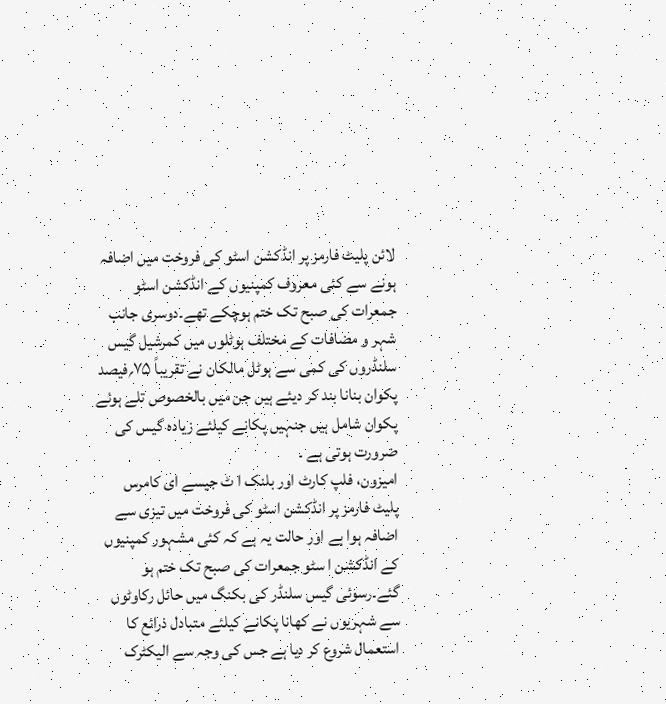لائن پلیٹ فارمز پر انڈکشن اسٹو کی فروخت میں اضافہ ہونے سے کئی معروف کمپنیوں کے انڈکشن اسٹو جمعرات کی صبح تک ختم ہوچکے تھے۔دوسری جانب شہر و مضافات کے مختلف ہوٹلوں میں کمرشیل گیس سلنڈروں کی کمی سے ہوٹل مالکان نے تقریباً ۷۵؍فیصد پکوان بنانا بند کر دیئے ہیں جن میں بالخصوص تلے ہوئے پکوان شامل ہیں جنہیں پکانے کیلئے زیادہ گیس کی ضرورت ہوتی ہے ۔
امیزون، فلپ کارٹ اور بلنک ا ٹ جیسے ای کامرس پلیٹ فارمز پر انڈکشن اسٹو کی فروخت میں تیزی سے اضافہ ہوا ہے اور حالت یہ ہے کہ کئی مشہور کمپنیوں کے انڈکشن ا سٹو جمعرات کی صبح تک ختم ہو گئے۔رسوئی گیس سلنڈر کی بکنگ میں حائل رکاوٹوں سے شہریوں نے کھانا پکانے کیلئے متبادل ذرائع کا استعمال شروع کر دیا ہے جس کی وجہ سے الیکٹرک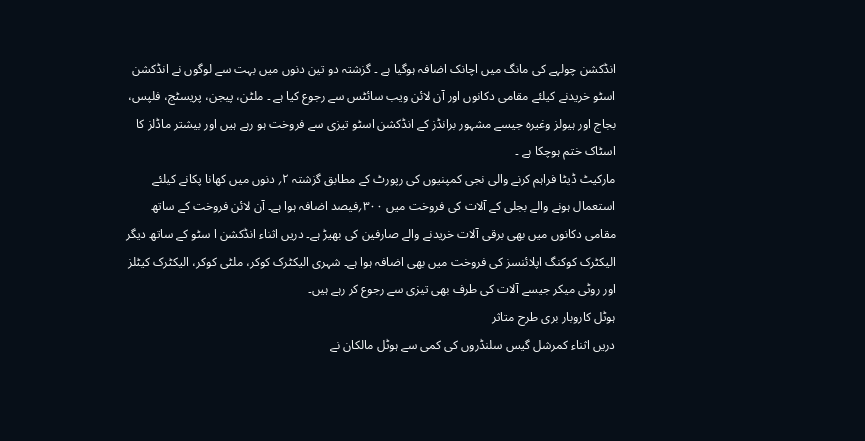انڈکشن چولہے کی مانگ میں اچانک اضافہ ہوگیا ہے ۔ گزشتہ دو تین دنوں میں بہت سے لوگوں نے انڈکشن اسٹو خریدنے کیلئے مقامی دکانوں اور آن لائن ویب سائٹس سے رجوع کیا ہے ۔ ملٹن، پیجن، پریسٹج، فلپس، بجاج اور ہیولز وغیرہ جیسے مشہور برانڈز کے انڈکشن اسٹو تیزی سے فروخت ہو رہے ہیں اور بیشتر ماڈلز کا اسٹاک ختم ہوچکا ہے ۔
مارکیٹ ڈیٹا فراہم کرنے والی نجی کمپنیوں کی رپورٹ کے مطابق گزشتہ ۲؍ دنوں میں کھانا پکانے کیلئے استعمال ہونے والے بجلی کے آلات کی فروخت میں ۳۰۰؍فیصد اضافہ ہوا ہے۔ آن لائن فروخت کے ساتھ مقامی دکانوں میں بھی برقی آلات خریدنے والے صارفین کی بھیڑ ہے۔ دریں اثناء انڈکشن ا سٹو کے ساتھ دیگر الیکٹرک کوکنگ اپلائنسز کی فروخت میں بھی اضافہ ہوا ہے۔ شہری الیکٹرک کوکر، ملٹی کوکر، الیکٹرک کیٹلز اور روٹی میکر جیسے آلات کی طرف بھی تیزی سے رجوع کر رہے ہیں۔
ہوٹل کاروبار بری طرح متاثر
دریں اثناء کمرشل گیس سلنڈروں کی کمی سے ہوٹل مالکان نے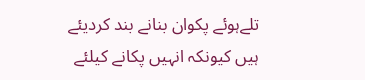تلےہوئے پکوان بنانے بند کردیئے ہیں کیونکہ انہیں پکانے کیلئے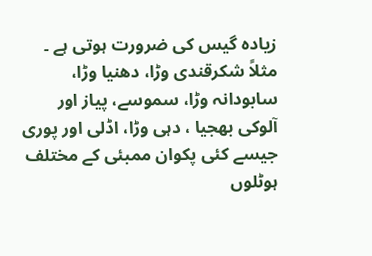زیادہ گیس کی ضرورت ہوتی ہے ۔ مثلاً شکرقندی وڑا، دھنیا وڑا، سابودانہ وڑا، سموسے، پیاز اور آلوکی بھجیا ، دہی وڑا، اڈلی اور پوری جیسے کئی پکوان ممبئی کے مختلف ہوٹلوں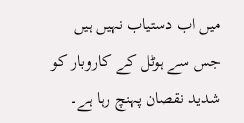میں اب دستیاب نہیں ہیں جس سے ہوٹل کے کاروبار کو شدید نقصان پہنچ رہا ہے۔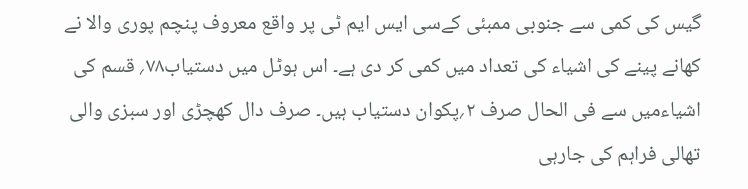گیس کی کمی سے جنوبی ممبئی کےسی ایس ایم ٹی پر واقع معروف پنچم پوری والا نے کھانے پینے کی اشیاء کی تعداد میں کمی کر دی ہے۔ اس ہوٹل میں دستیاب۷۸؍ قسم کی اشیاءمیں سے فی الحال صرف ۲؍پکوان دستیاب ہیں۔ صرف دال کھچڑی اور سبزی والی تھالی فراہم کی جارہی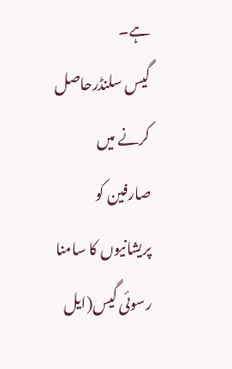ہے۔
گیس سلنڈرحاصل کرنے میں صارفین کو پریشانیوں کا سامنا
رسوئی گیس(ایل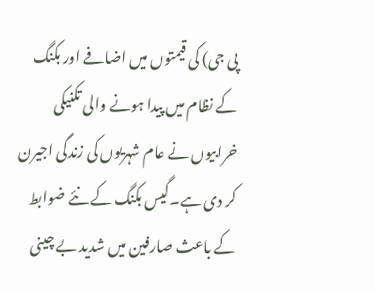پی جی) کی قیمتوں میں اضافے اور بکنگ کے نظام میں پیدا ہونے والی تکنیکی خرابیوں نے عام شہریوں کی زندگی اجیرن کر دی ہے۔گیس بکنگ کے نئے ضوابط کے باعث صارفین میں شدید بے چینی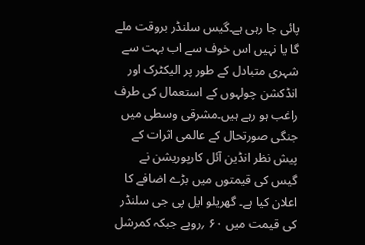پائی جا رہی ہے۔گیس سلنڈر بروقت ملے گا یا نہیں اس خوف سے اب بہت سے شہری متبادل کے طور پر الیکٹرک اور انڈکشن چولہوں کے استعمال کی طرف راغب ہو رہے ہیں۔مشرقی وسطی میں جنگی صورتحال کے عالمی اثرات کے پیش نظر انڈین آئل کارپوریشن نے گیس کی قیمتوں میں بڑے اضافے کا اعلان کیا ہے۔ گھریلو ایل پی جی سلنڈر کی قیمت میں ۶۰ ؍روپے جبکہ کمرشل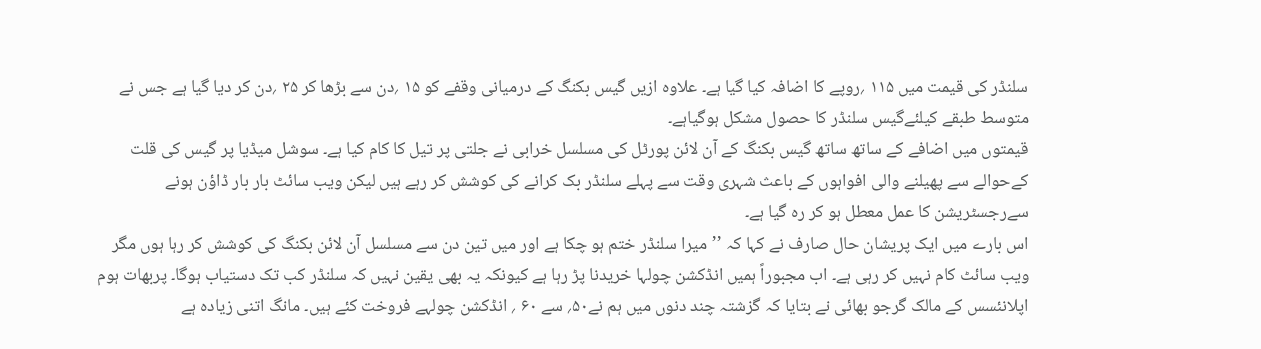سلنڈر کی قیمت میں ۱۱۵ ؍روپے کا اضافہ کیا گیا ہے۔ علاوہ ازیں گیس بکنگ کے درمیانی وقفے کو ۱۵ ؍دن سے بڑھا کر ۲۵ ؍دن کر دیا گیا ہے جس نے متوسط طبقے کیلئےگیس سلنڈر کا حصول مشکل ہوگیاہے۔
قیمتوں میں اضافے کے ساتھ ساتھ گیس بکنگ کے آن لائن پورٹل کی مسلسل خرابی نے جلتی پر تیل کا کام کیا ہے۔ سوشل میڈیا پر گیس کی قلت کےحوالے سے پھیلنے والی افواہوں کے باعث شہری وقت سے پہلے سلنڈر بک کرانے کی کوشش کر رہے ہیں لیکن ویب سائٹ بار بار ڈاؤن ہونے سےرجسٹریشن کا عمل معطل ہو کر رہ گیا ہے۔
اس بارے میں ایک پریشان حال صارف نے کہا کہ ’’میرا سلنڈر ختم ہو چکا ہے اور میں تین دن سے مسلسل آن لائن بکنگ کی کوشش کر رہا ہوں مگر ویب سائٹ کام نہیں کر رہی ہے۔ اب مجبوراً ہمیں انڈکشن چولہا خریدنا پڑ رہا ہے کیونکہ یہ بھی یقین نہیں کہ سلنڈر کب تک دستیاب ہوگا۔ پربھات ہوم اپلانئسس کے مالک گرجو بھائی نے بتایا کہ گزشتہ چند دنوں میں ہم نے۵۰؍ سے ۶۰ ؍ انڈکشن چولہے فروخت کئے ہیں۔ مانگ اتنی زیادہ ہے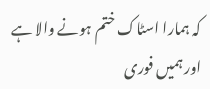کہ ہمارا اسٹاک ختم ہونے والا ہے اور ہمیں فوری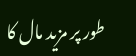طور پر مزید مال کا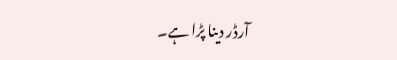آرڈر دینا پڑا ہے۔